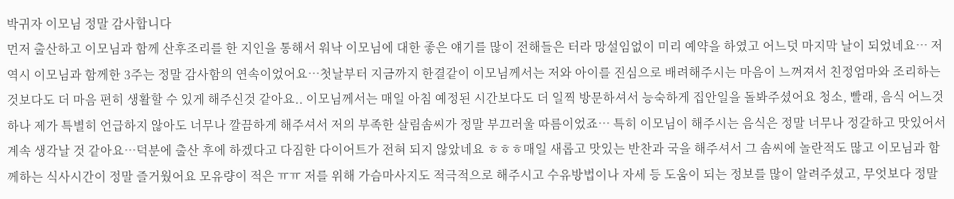박귀자 이모님 정말 감사합니다
먼저 출산하고 이모님과 함께 산후조리를 한 지인을 통해서 워낙 이모님에 대한 좋은 얘기를 많이 전해들은 터라 망설임없이 미리 예약을 하였고 어느덧 마지막 날이 되었네요… 저역시 이모님과 함께한 3주는 정말 감사함의 연속이었어요…첫날부터 지금까지 한결같이 이모님께서는 저와 아이를 진심으로 배려해주시는 마음이 느껴져서 친정엄마와 조리하는 것보다도 더 마음 편히 생활할 수 있게 해주신것 같아요.. 이모님께서는 매일 아침 예정된 시간보다도 더 일찍 방문하셔서 능숙하게 집안일을 돌봐주셨어요 청소, 빨래, 음식 어느것 하나 제가 특별히 언급하지 않아도 너무나 깔끔하게 해주셔서 저의 부족한 살림솜씨가 정말 부끄러울 따름이었죠… 특히 이모님이 해주시는 음식은 정말 너무나 정갈하고 맛있어서 계속 생각날 것 같아요…덕분에 출산 후에 하겠다고 다짐한 다이어트가 전혀 되지 않았네요 ㅎㅎㅎ매일 새롭고 맛있는 반찬과 국을 해주셔서 그 솜씨에 놀란적도 많고 이모님과 함께하는 식사시간이 정말 즐거웠어요 모유량이 적은 ㅠㅠ 저를 위해 가슴마사지도 적극적으로 해주시고 수유방법이나 자세 등 도움이 되는 정보를 많이 알려주셨고, 무엇보다 정말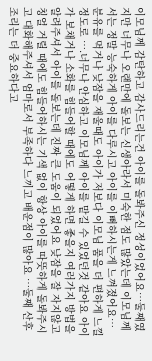이모님께 감탄하고 감사드리는건 아이를 돌봐주신 정성이었어요…둘째였지만 너무나 오랜만에 돌보는 신생아라서 미숙한 점도 많았는데 이모님께서는 정말 능숙하게 아이를 다루시고 아이를 이뻐하시는게 느껴졌어요…분유를 먹거나 낮잠을 재울때도 아이가 저보다 이모님 품을 더 편하게 느낄 정도로 ….너무나 안심하고 이모님께 아이를 맡길 수 있었던것 같아요 아이가 보채거나 소화를 힘들어할 때에도 어떻게 하면 좋을지 여러가지 방법을 알려주셔서 아이를 돌보는데 진짜 큰 도움이 되었어요 낮잠을 잘 자지않고 칭얼 거릴 때에도 힘들어하시는 기색 없이 항상 아이를 따뜻하게 돌봐주시고 대화해주셔서 엄마로서 부족하다 느끼고 배운점이 많아요 …둘째 산후조리는 더 중요하다고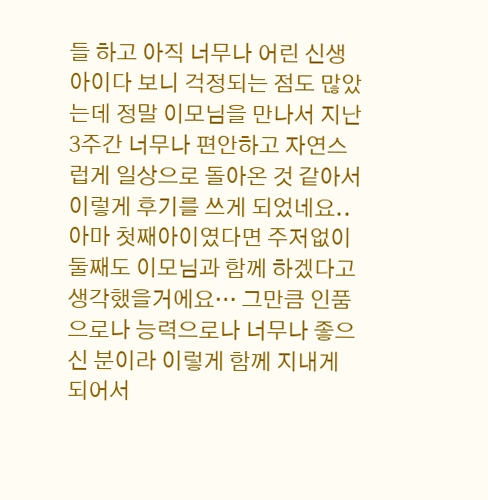들 하고 아직 너무나 어린 신생아이다 보니 걱정되는 점도 많았는데 정말 이모님을 만나서 지난 3주간 너무나 편안하고 자연스럽게 일상으로 돌아온 것 같아서 이렇게 후기를 쓰게 되었네요..아마 첫째아이였다면 주저없이 둘째도 이모님과 함께 하겠다고 생각했을거에요… 그만큼 인품으로나 능력으로나 너무나 좋으신 분이라 이렇게 함께 지내게 되어서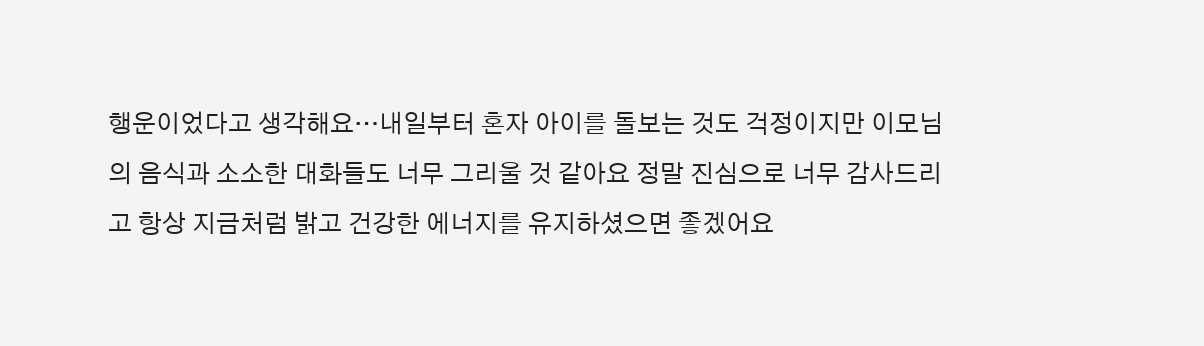행운이었다고 생각해요…내일부터 혼자 아이를 돌보는 것도 걱정이지만 이모님의 음식과 소소한 대화들도 너무 그리울 것 같아요 정말 진심으로 너무 감사드리고 항상 지금처럼 밝고 건강한 에너지를 유지하셨으면 좋겠어요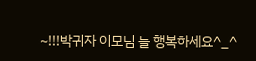~!!!박귀자 이모님 늘 행복하세요^_^